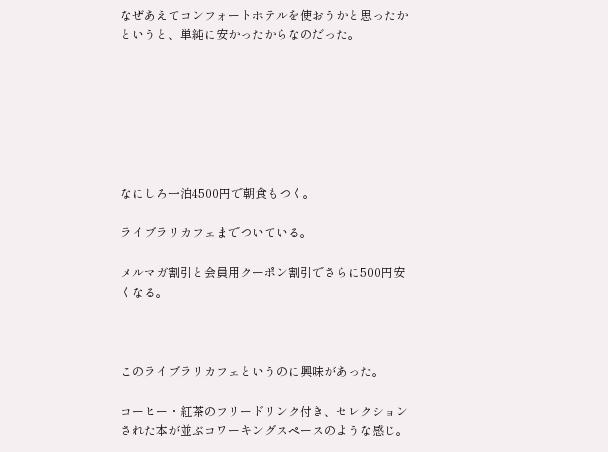なぜあえてコンフォートホテルを使おうかと思ったかというと、単純に安かったからなのだった。







なにしろ一泊4500円で朝食もつく。

ライブラリカフェまでついている。

メルマガ割引と会員用クーポン割引でさらに500円安くなる。



このライブラリカフェというのに興味があった。

コーヒー・紅茶のフリードリンク付き、セレクションされた本が並ぶコワーキングスペースのような感じ。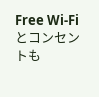Free Wi-Fiとコンセントも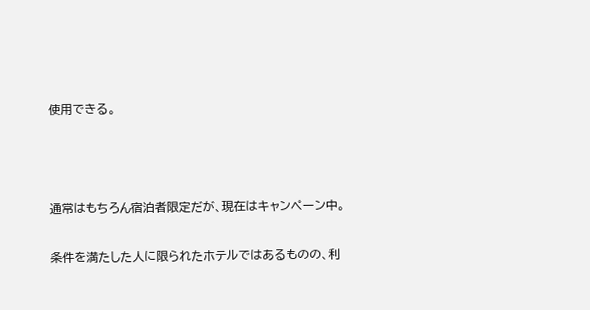使用できる。



通常はもちろん宿泊者限定だが、現在はキャンペーン中。

条件を満たした人に限られたホテルではあるものの、利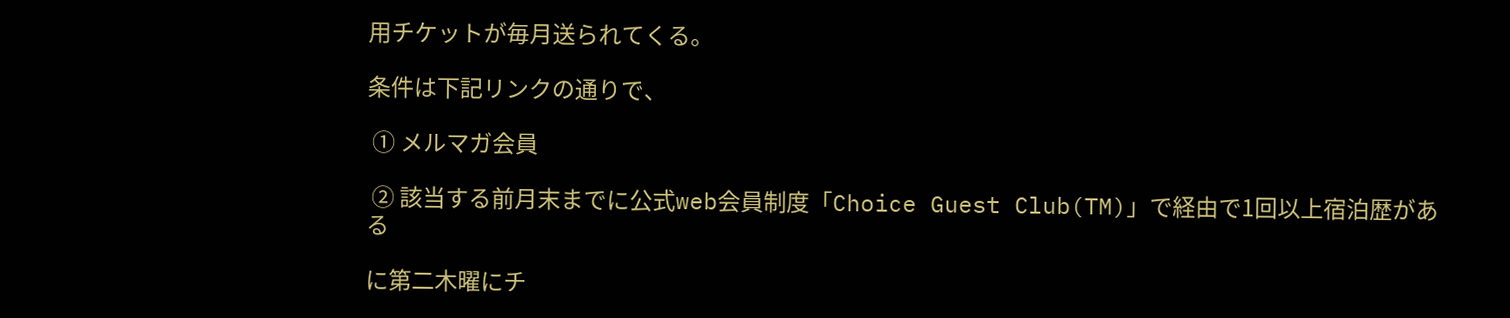用チケットが毎月送られてくる。

条件は下記リンクの通りで、

 ① メルマガ会員

 ② 該当する前月末までに公式web会員制度「Choice Guest Club(TM)」で経由で1回以上宿泊歴がある

に第二木曜にチ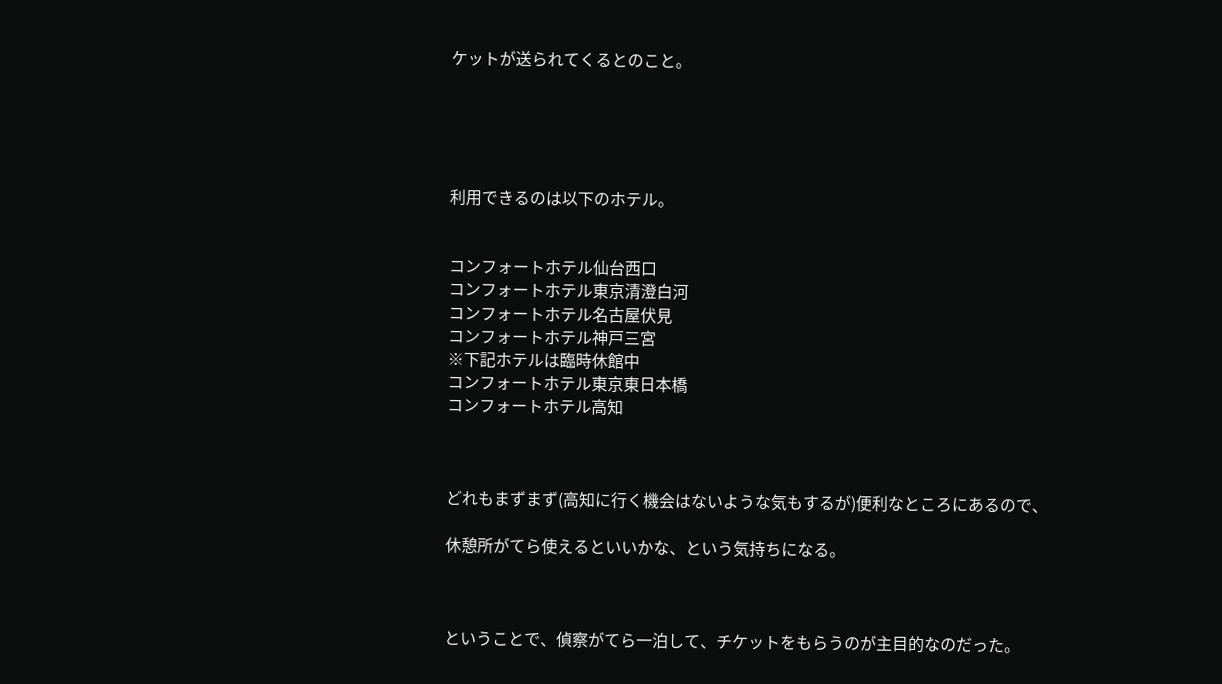ケットが送られてくるとのこと。





利用できるのは以下のホテル。


コンフォートホテル仙台西口
コンフォートホテル東京清澄白河
コンフォートホテル名古屋伏見
コンフォートホテル神戸三宮
※下記ホテルは臨時休館中
コンフォートホテル東京東日本橋
コンフォートホテル高知



どれもまずまず(高知に行く機会はないような気もするが)便利なところにあるので、

休憩所がてら使えるといいかな、という気持ちになる。



ということで、偵察がてら一泊して、チケットをもらうのが主目的なのだった。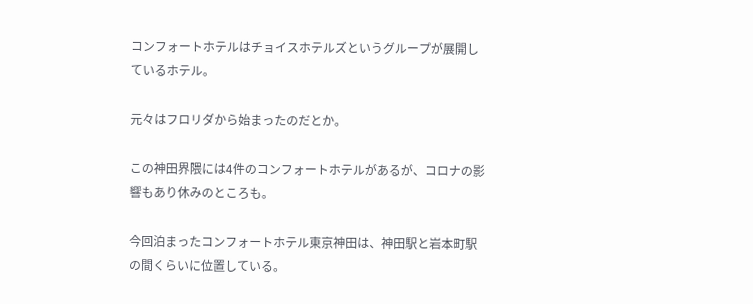コンフォートホテルはチョイスホテルズというグループが展開しているホテル。

元々はフロリダから始まったのだとか。

この神田界隈には4件のコンフォートホテルがあるが、コロナの影響もあり休みのところも。

今回泊まったコンフォートホテル東京神田は、神田駅と岩本町駅の間くらいに位置している。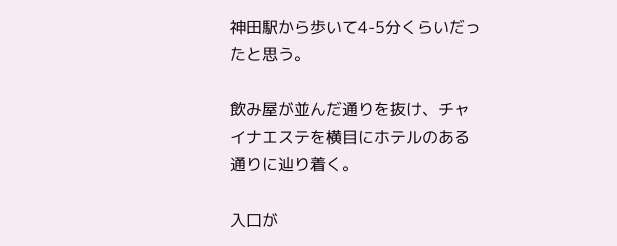神田駅から歩いて4-5分くらいだったと思う。

飲み屋が並んだ通りを抜け、チャイナエステを横目にホテルのある通りに辿り着く。

入口が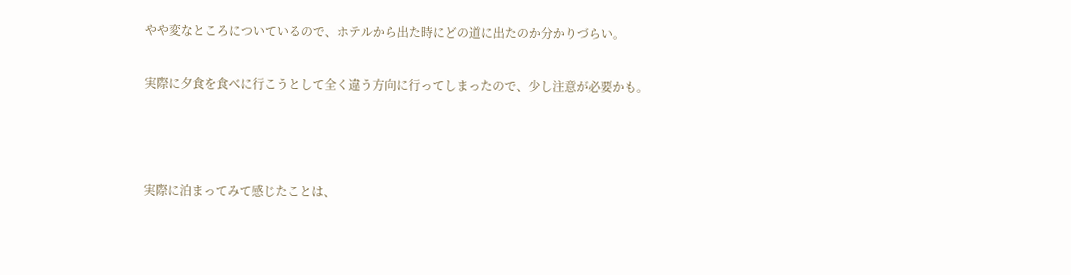やや変なところについているので、ホテルから出た時にどの道に出たのか分かりづらい。

実際に夕食を食べに行こうとして全く違う方向に行ってしまったので、少し注意が必要かも。



実際に泊まってみて感じたことは、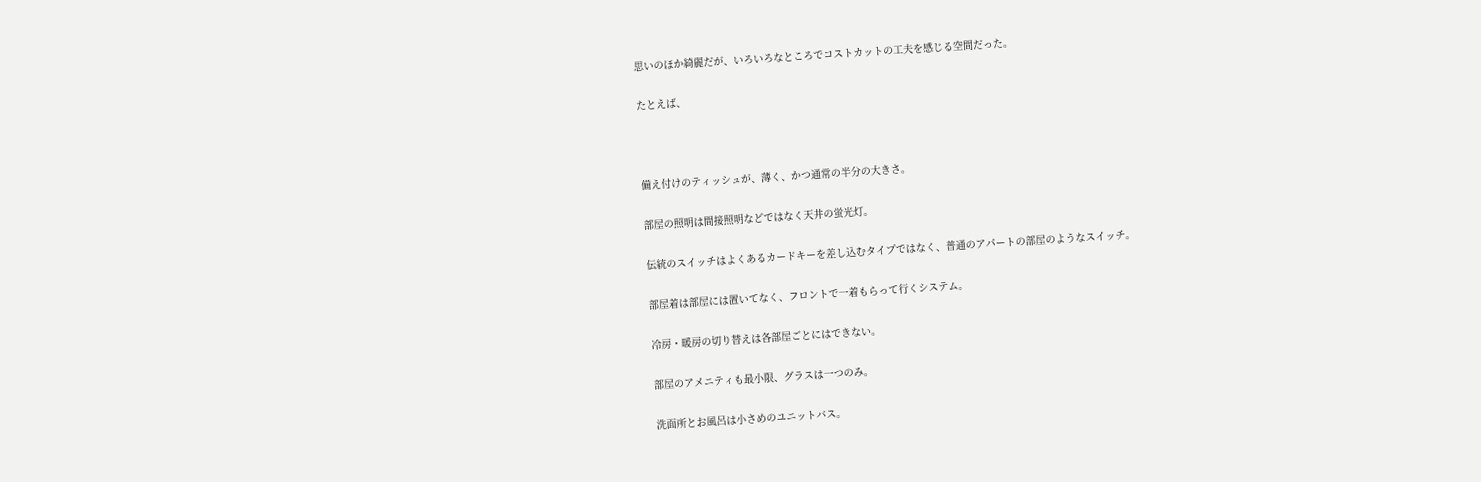思いのほか綺麗だが、いろいろなところでコストカットの工夫を感じる空間だった。

たとえば、



備え付けのティッシュが、薄く、かつ通常の半分の大きさ。

部屋の照明は間接照明などではなく天井の蛍光灯。

伝統のスイッチはよくあるカードキーを差し込むタイプではなく、普通のアパートの部屋のようなスイッチ。

部屋着は部屋には置いてなく、フロントで一着もらって行くシステム。

冷房・暖房の切り替えは各部屋ごとにはできない。

部屋のアメニティも最小限、グラスは一つのみ。

洗面所とお風呂は小さめのユニットバス。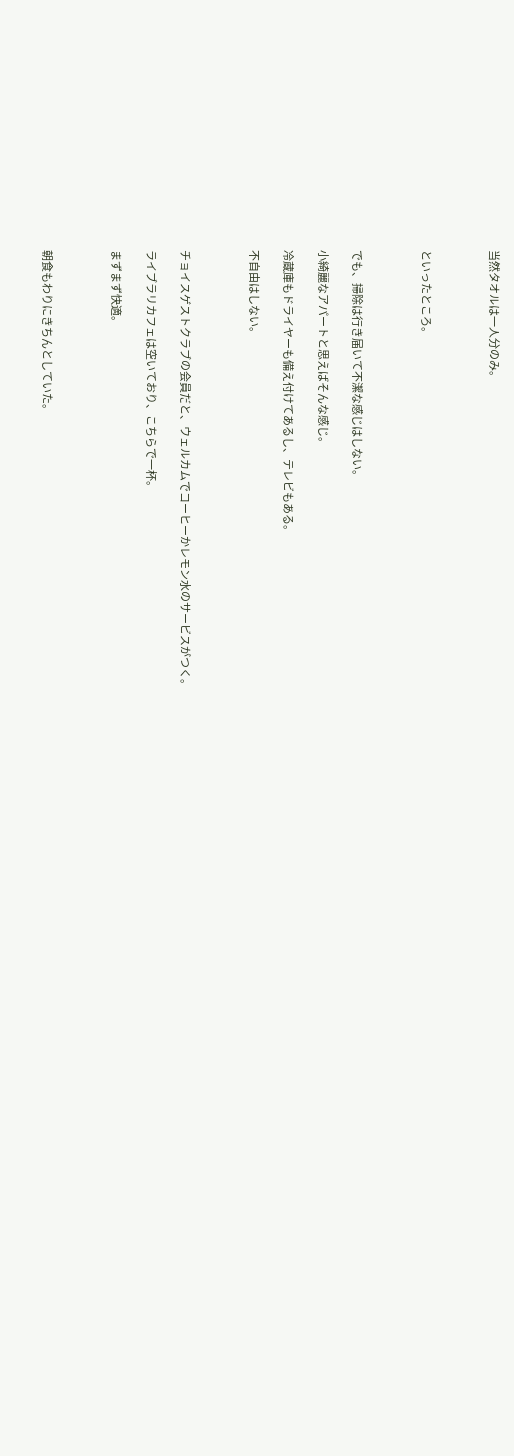当然タオルは一人分のみ。



といったところ。



でも、掃除は行き届いて不潔な感じはしない。

小綺麗なアパートと思えばそんな感じ。

冷蔵庫もドライヤーも備え付けてあるし、テレビもある。

不自由はしない。



チョイスゲストクラブの会員だと、ウェルカムでコーヒーかレモン水のサービスがつく。

ライブラリカフェは空いており、こちらで一杯。

まずまず快適。



朝食もわりにきちんとしていた。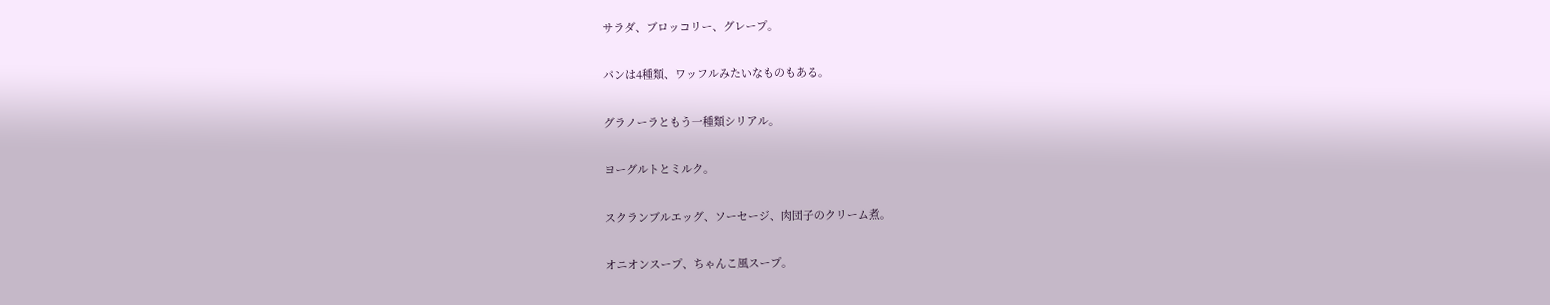サラダ、ブロッコリー、グレープ。

パンは4種類、ワッフルみたいなものもある。

グラノーラともう一種類シリアル。

ヨーグルトとミルク。

スクランブルエッグ、ソーセージ、肉団子のクリーム煮。

オニオンスープ、ちゃんこ風スープ。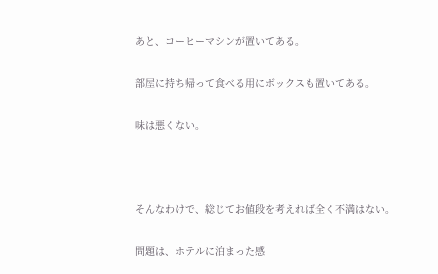あと、コーヒーマシンが置いてある。

部屋に持ち帰って食べる用にボックスも置いてある。

味は悪くない。



そんなわけで、総じてお値段を考えれば全く不満はない。

問題は、ホテルに泊まった感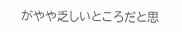がやや乏しいところだと思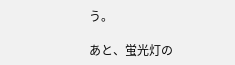う。

あと、蛍光灯の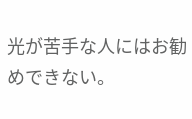光が苦手な人にはお勧めできない。